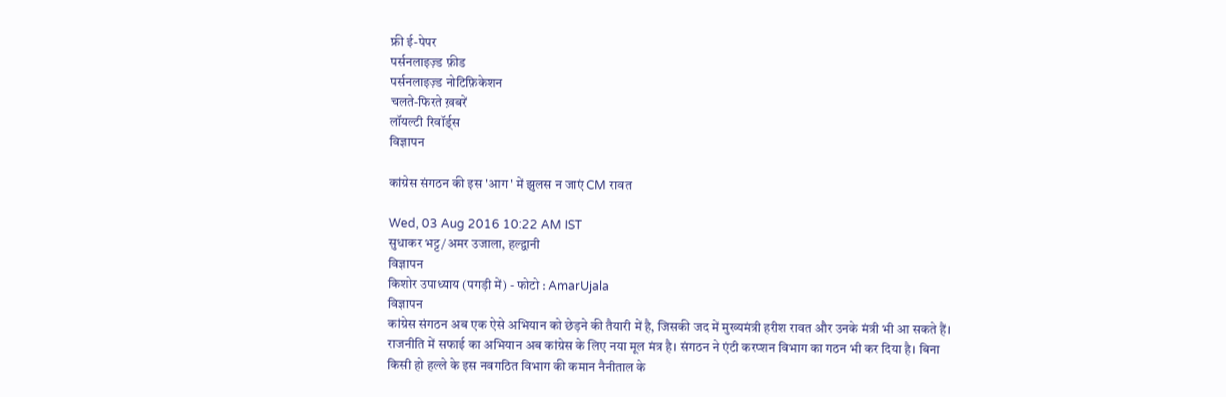फ्री ई-पेपर
पर्सनलाइज़्ड फ़ीड
पर्सनलाइज़्ड नोटिफ़िकेशन
चलते-फिरते ख़बरें
लॉयल्टी रिवॉर्ड्स
विज्ञापन

कांग्रेस संगठन की इस 'आग' में झुलस न जाएं CM रावत

Wed, 03 Aug 2016 10:22 AM IST
सुधाकर भट्ट/अमर उजाला, हल्द्वानी
विज्ञापन
किशोर उपाध्याय (पगड़ी में) - फोटो : AmarUjala
विज्ञापन
कांग्रेस संगठन अब एक ऐसे अभियान को छेड़ने की तैयारी में है, जिसकी जद में मुख्यमंत्री हरीश रावत और उनके मंत्री भी आ सकते हैं। राजनीति में सफाई का अभियान अब कांग्रेस के लिए नया मूल मंत्र है। संगठन ने एंटी करप्शन विभाग का गठन भी कर दिया है। बिना किसी हो हल्ले के इस नवगठित विभाग की कमान नैनीताल के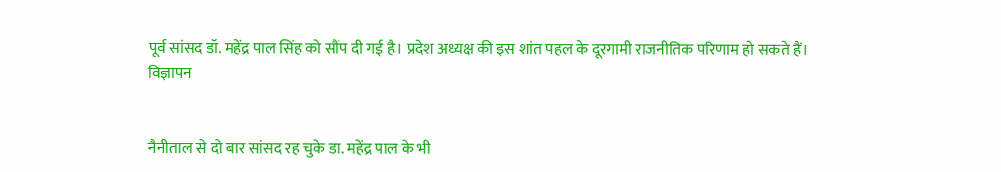पूर्व सांसद डॉ. महेंद्र पाल सिंह को सौंप दी गई है। प्रदेश अध्यक्ष की इस शांत पहल के दूरगामी राजनीतिक परिणाम हो सकते हैं।
विज्ञापन


नैनीताल से दो बार सांसद रह चुके डा. महेंद्र पाल के भी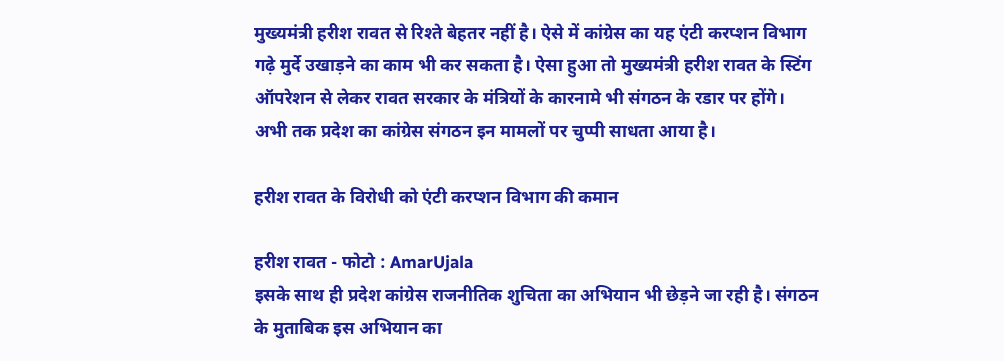मुख्यमंत्री हरीश रावत से रिश्ते बेहतर नहीं है। ऐसे में कांग्रेस का यह एंटी करप्शन विभाग गढ़े मुर्दे उखाड़ने का काम भी कर सकता है। ऐसा हुआ तो मुख्यमंत्री हरीश रावत के स्टिंग ऑपरेशन से लेकर रावत सरकार के मंत्रियों के कारनामे भी संगठन के रडार पर होंगे। अभी तक प्रदेश का कांग्रेस संगठन इन मामलों पर चुप्पी साधता आया है।

हरीश रावत के विरोधी को एंटी करप्शन विभाग की कमान

हरीश रावत - फोटो : AmarUjala
इसके साथ ही प्रदेश कांग्रेस राजनीतिक शुचिता का अभियान भी छेड़ने जा रही है। संगठन के मुताबिक इस अभियान का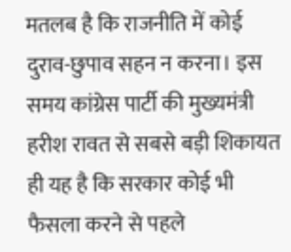मतलब है कि राजनीति में कोई दुराव-छुपाव सहन न करना। इस समय कांग्रेस पार्टी की मुख्यमंत्री हरीश रावत से सबसे बड़ी शिकायत ही यह है कि सरकार कोई भी फैसला करने से पहले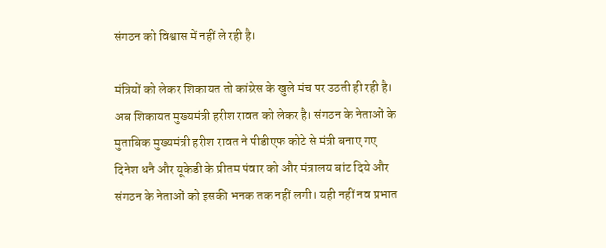संगठन को विश्वास में नहीं ले रही है।

मंत्रियों को लेकर शिकायत तो कांग्र्रेस के खुले मंच पर उठती ही रही है। अब शिकायत मुख्यमंत्री हरीश रावत को लेकर है। संगठन के नेताओं के मुताबिक मुख्यमंत्री हरीश रावत ने पीडीएफ कोटे से मंत्री बनाए गए दिनेश धनै और यूकेडी के प्रीतम पंवार को और मंत्रालय बांट दिये और संगठन के नेताओं को इसकी भनक तक नहीं लगी। यही नहीं नव प्रभात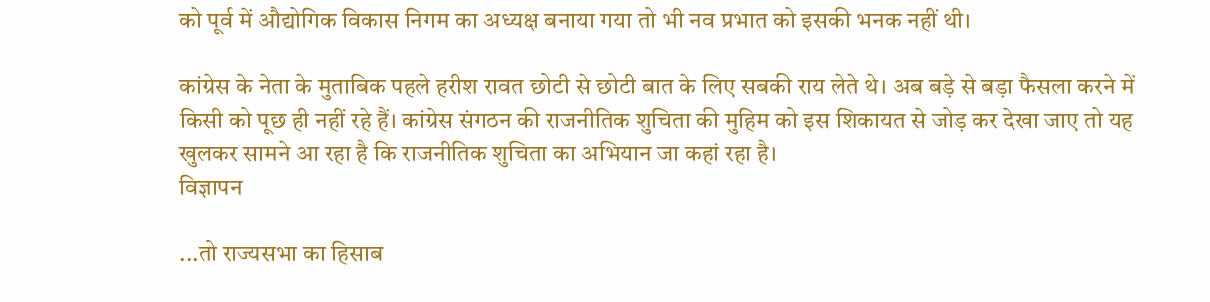को पूर्व में औद्योगिक विकास निगम का अध्यक्ष बनाया गया तो भी नव प्रभात को इसकी भनक नहीं थी।

कांग्रेस के नेता के मुताबिक पहले हरीश रावत छोटी से छोटी बात के लिए सबकी राय लेते थे। अब बड़े से बड़ा फैसला करने में किसी को पूछ ही नहीं रहे हैं। कांग्रेस संगठन की राजनीतिक शुचिता की मुहिम को इस शिकायत से जोड़ कर देखा जाए तो यह खुलकर सामने आ रहा है कि राजनीतिक शुचिता का अभियान जा कहां रहा है।
विज्ञापन

...तो राज्यसभा का हिसाब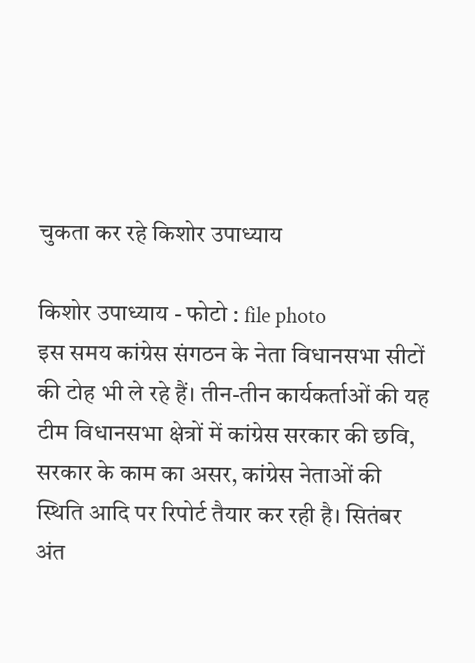चुकता कर रहे किशोर उपाध्याय

किशोर उपाध्याय - फोटो : file photo
इस समय कांग्रेस संगठन के नेता विधानसभा सीटों की टोह भी ले रहे हैं। तीन-तीन कार्यकर्ताओं की यह टीम विधानसभा क्षेत्रों में कांग्रेस सरकार की छवि, सरकार के काम का असर, कांग्रेस नेताओं की स्थिति आदि पर रिपोर्ट तैयार कर रही है। सितंबर अंत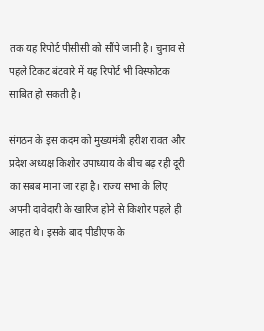तक यह रिपोर्ट पीसीसी को सौंपे जानी है। चुनाव से पहले टिकट बंटवारे में यह रिपोर्ट भी विस्फोटक साबित हो सकती है।

संगठन के इस कदम को मुख्यमंत्री हरीश रावत और प्रदेश अध्यक्ष किशोर उपाध्याय के बीच बढ़ रही दूरी का सबब माना जा रहा है। राज्य सभा के लिए अपनी दावेदारी के खारिज होने से किशोर पहले ही आहत थे। इसके बाद पीडीएफ के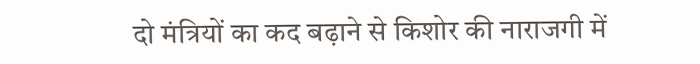दो मंत्रियों का कद बढ़ाने से किशोर की नाराजगी में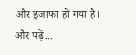और इजाफा हो गया है।
और पढ़ें...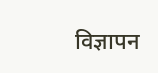विज्ञापन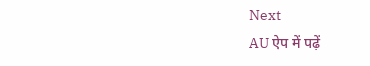Next
AU ऐप में पढ़ें